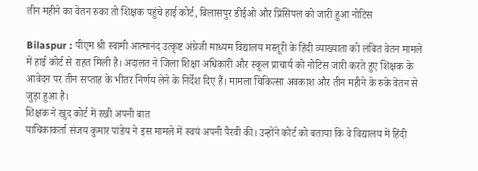तीन महीने का वेतन रुका तो शिक्षक पहुंचे हाई कोर्ट, बिलासपुर डीईओ और प्रिंसिपल को जारी हुआ नोटिस

Bilaspur : पीएम श्री स्वामी आत्मानंद उत्कृष्ट अंग्रेजी माध्यम विद्यालय मस्तूरी के हिंदी व्याख्याता को लंबित वेतन मामले में हाई कोर्ट से राहत मिली है। अदालत ने जिला शिक्षा अधिकारी और स्कूल प्राचार्य को नोटिस जारी करते हुए शिक्षक के आवेदन पर तीन सप्ताह के भीतर निर्णय लेने के निर्देश दिए हैं। मामला चिकित्सा अवकाश और तीन महीने के रुके वेतन से जुड़ा हुआ है।
शिक्षक ने खुद कोर्ट में रखी अपनी बात
याचिकाकर्ता संजय कुमार पांडेय ने इस मामले में स्वयं अपनी पैरवी की। उन्होंने कोर्ट को बताया कि वे विद्यालय में हिंदी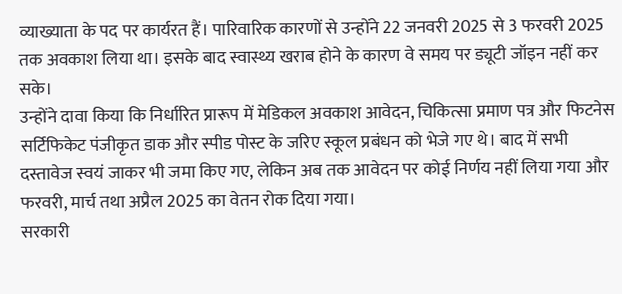व्याख्याता के पद पर कार्यरत हैं। पारिवारिक कारणों से उन्होंने 22 जनवरी 2025 से 3 फरवरी 2025 तक अवकाश लिया था। इसके बाद स्वास्थ्य खराब होने के कारण वे समय पर ड्यूटी जॉइन नहीं कर सके।
उन्होंने दावा किया कि निर्धारित प्रारूप में मेडिकल अवकाश आवेदन, चिकित्सा प्रमाण पत्र और फिटनेस सर्टिफिकेट पंजीकृत डाक और स्पीड पोस्ट के जरिए स्कूल प्रबंधन को भेजे गए थे। बाद में सभी दस्तावेज स्वयं जाकर भी जमा किए गए, लेकिन अब तक आवेदन पर कोई निर्णय नहीं लिया गया और फरवरी, मार्च तथा अप्रैल 2025 का वेतन रोक दिया गया।
सरकारी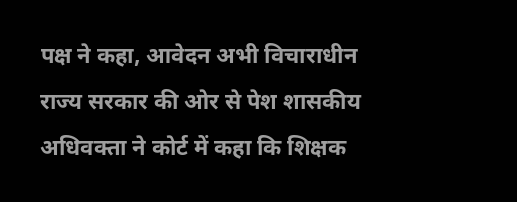पक्ष ने कहा, आवेदन अभी विचाराधीन
राज्य सरकार की ओर से पेश शासकीय अधिवक्ता ने कोर्ट में कहा कि शिक्षक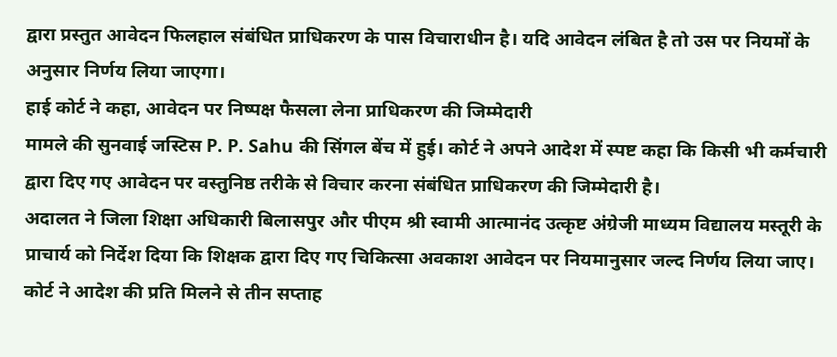द्वारा प्रस्तुत आवेदन फिलहाल संबंधित प्राधिकरण के पास विचाराधीन है। यदि आवेदन लंबित है तो उस पर नियमों के अनुसार निर्णय लिया जाएगा।
हाई कोर्ट ने कहा, आवेदन पर निष्पक्ष फैसला लेना प्राधिकरण की जिम्मेदारी
मामले की सुनवाई जस्टिस P. P. Sahu की सिंगल बेंच में हुई। कोर्ट ने अपने आदेश में स्पष्ट कहा कि किसी भी कर्मचारी द्वारा दिए गए आवेदन पर वस्तुनिष्ठ तरीके से विचार करना संबंधित प्राधिकरण की जिम्मेदारी है।
अदालत ने जिला शिक्षा अधिकारी बिलासपुर और पीएम श्री स्वामी आत्मानंद उत्कृष्ट अंग्रेजी माध्यम विद्यालय मस्तूरी के प्राचार्य को निर्देश दिया कि शिक्षक द्वारा दिए गए चिकित्सा अवकाश आवेदन पर नियमानुसार जल्द निर्णय लिया जाए। कोर्ट ने आदेश की प्रति मिलने से तीन सप्ताह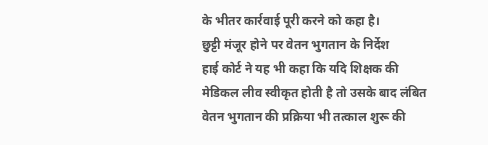के भीतर कार्रवाई पूरी करने को कहा है।
छुट्टी मंजूर होने पर वेतन भुगतान के निर्देश
हाई कोर्ट ने यह भी कहा कि यदि शिक्षक की मेडिकल लीव स्वीकृत होती है तो उसके बाद लंबित वेतन भुगतान की प्रक्रिया भी तत्काल शुरू की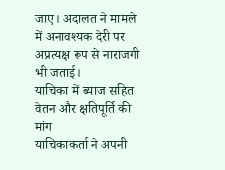जाए। अदालत ने मामले में अनावश्यक देरी पर अप्रत्यक्ष रूप से नाराजगी भी जताई।
याचिका में ब्याज सहित वेतन और क्षतिपूर्ति की मांग
याचिकाकर्ता ने अपनी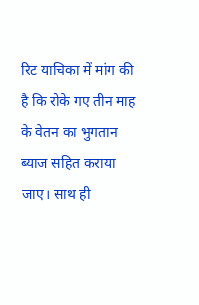रिट याचिका में मांग की है कि रोके गए तीन माह के वेतन का भुगतान ब्याज सहित कराया जाए। साथ ही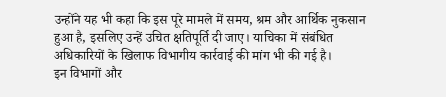उन्होंने यह भी कहा कि इस पूरे मामले में समय, श्रम और आर्थिक नुकसान हुआ है, इसलिए उन्हें उचित क्षतिपूर्ति दी जाए। याचिका में संबंधित अधिकारियों के खिलाफ विभागीय कार्रवाई की मांग भी की गई है।
इन विभागों और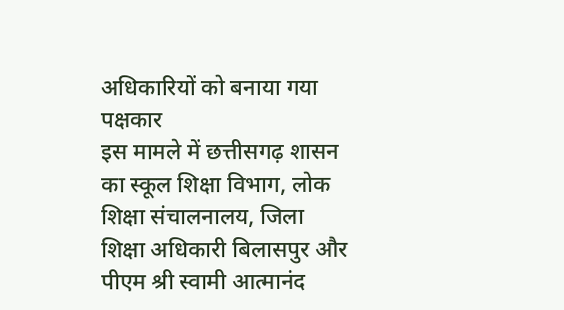अधिकारियों को बनाया गया पक्षकार
इस मामले में छत्तीसगढ़ शासन का स्कूल शिक्षा विभाग, लोक शिक्षा संचालनालय, जिला शिक्षा अधिकारी बिलासपुर और पीएम श्री स्वामी आत्मानंद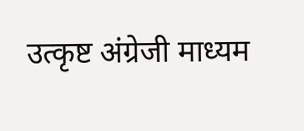उत्कृष्ट अंग्रेजी माध्यम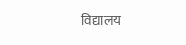विद्यालय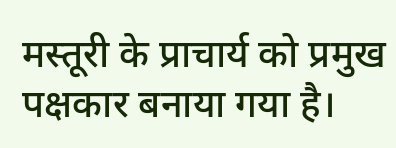मस्तूरी के प्राचार्य को प्रमुख पक्षकार बनाया गया है।